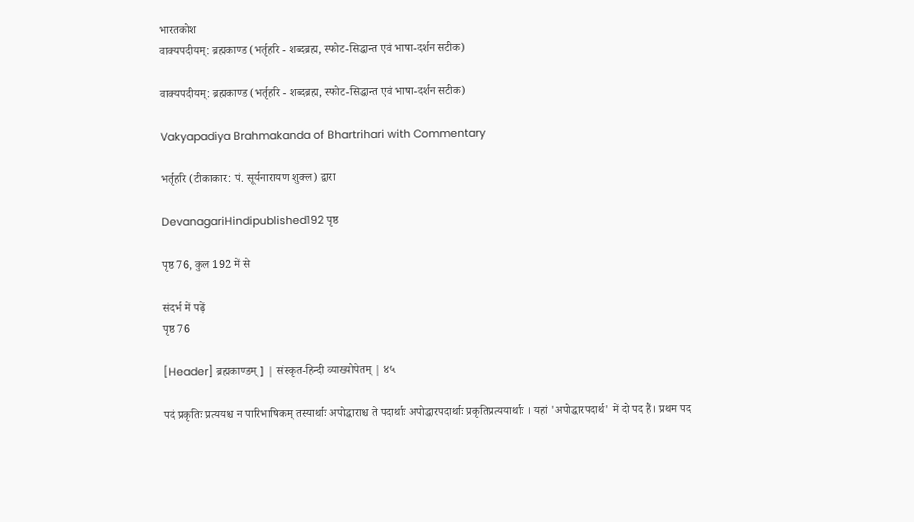भारतकोश
वाक्यपदीयम्: ब्रह्मकाण्ड (भर्तृहरि - शब्दब्रह्म, स्फोट-सिद्धान्त एवं भाषा-दर्शन सटीक)

वाक्यपदीयम्: ब्रह्मकाण्ड (भर्तृहरि - शब्दब्रह्म, स्फोट-सिद्धान्त एवं भाषा-दर्शन सटीक)

Vakyapadiya Brahmakanda of Bhartrihari with Commentary

भर्तृहरि (टीकाकार: पं. सूर्यनारायण शुक्ल) द्वारा

DevanagariHindipublished192 पृष्ठ

पृष्ठ 76, कुल 192 में से

संदर्भ में पढ़ें
पृष्ठ 76

[Header] ब्रह्मकाण्डम् ] | संस्कृत-हिन्दी व्याख्योपेतम् | ४५

पदं प्रकृतिः प्रत्ययश्च न पारिभाषिकम् तस्यार्थाः अपोद्धाराश्च ते पदार्थाः अपोद्धारपदार्थाः प्रकृतिप्रत्ययार्थाः । यहां 'अपोद्धारपदार्थ' में दो पद हैं। प्रथम पद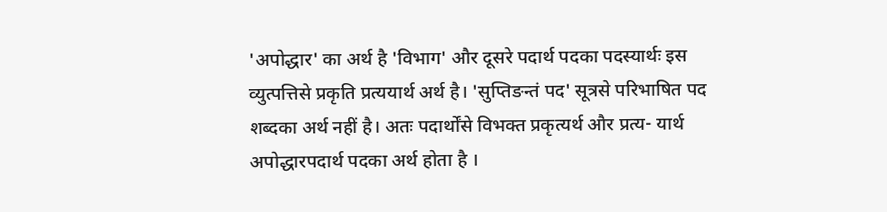'अपोद्धार' का अर्थ है 'विभाग' और दूसरे पदार्थ पदका पदस्यार्थः इस व्युत्पत्तिसे प्रकृति प्रत्ययार्थ अर्थ है। 'सुप्तिङन्तं पद' सूत्रसे परिभाषित पद शब्दका अर्थ नहीं है। अतः पदार्थोंसे विभक्त प्रकृत्यर्थ और प्रत्य- यार्थ अपोद्धारपदार्थ पदका अर्थ होता है ।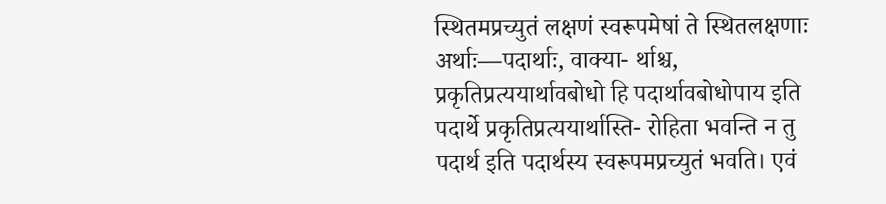स्थितमप्रच्युतं लक्षणं स्वरूपमेषां ते स्थितलक्षणाः अर्थाः—पदार्थाः, वाक्या- र्थाश्च, प्रकृतिप्रत्ययार्थावबोधो हि पदार्थावबोधोपाय इति पदार्थे प्रकृतिप्रत्ययार्थास्ति- रोहिता भवन्ति न तु पदार्थ इति पदार्थस्य स्वरूपमप्रच्युतं भवति। एवं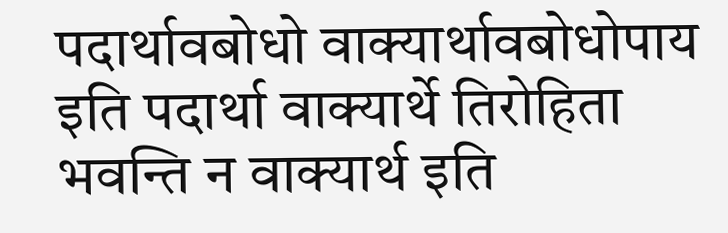पदार्थावबोधो वाक्यार्थावबोधोपाय इति पदार्था वाक्यार्थे तिरोहिता भवन्ति न वाक्यार्थ इति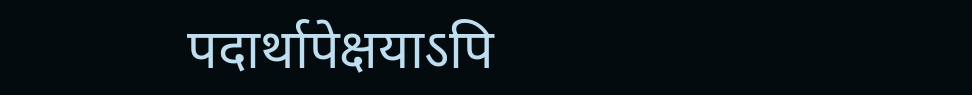पदार्थापेक्षयाऽपि